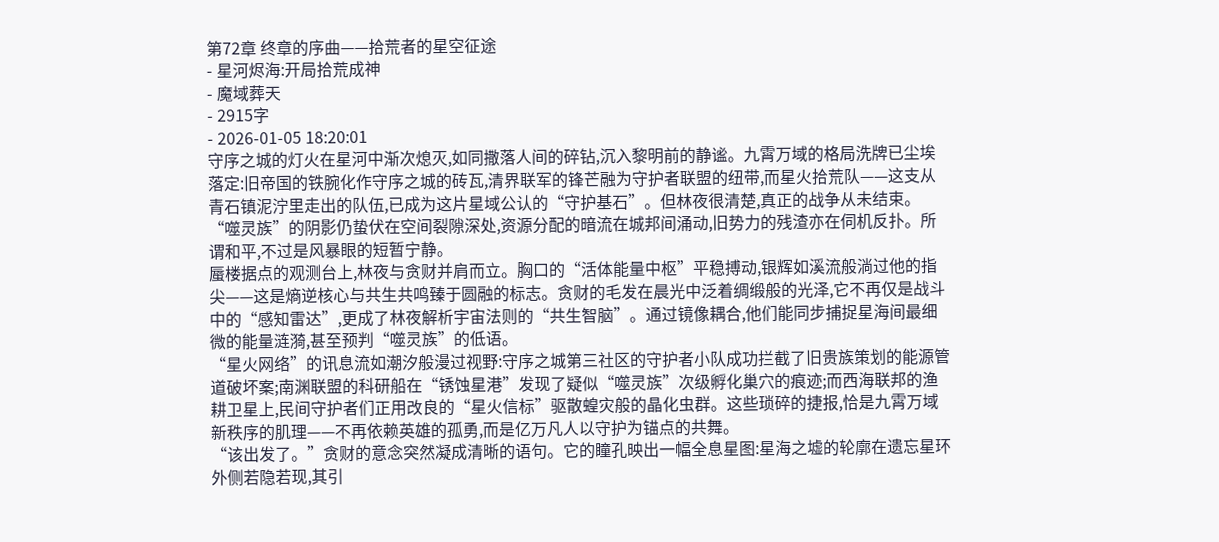第72章 终章的序曲——拾荒者的星空征途
- 星河烬海:开局拾荒成神
- 魔域葬天
- 2915字
- 2026-01-05 18:20:01
守序之城的灯火在星河中渐次熄灭,如同撒落人间的碎钻,沉入黎明前的静谧。九霄万域的格局洗牌已尘埃落定:旧帝国的铁腕化作守序之城的砖瓦,清界联军的锋芒融为守护者联盟的纽带,而星火拾荒队——这支从青石镇泥泞里走出的队伍,已成为这片星域公认的“守护基石”。但林夜很清楚,真正的战争从未结束。“噬灵族”的阴影仍蛰伏在空间裂隙深处,资源分配的暗流在城邦间涌动,旧势力的残渣亦在伺机反扑。所谓和平,不过是风暴眼的短暂宁静。
蜃楼据点的观测台上,林夜与贪财并肩而立。胸口的“活体能量中枢”平稳搏动,银辉如溪流般淌过他的指尖——这是熵逆核心与共生共鸣臻于圆融的标志。贪财的毛发在晨光中泛着绸缎般的光泽,它不再仅是战斗中的“感知雷达”,更成了林夜解析宇宙法则的“共生智脑”。通过镜像耦合,他们能同步捕捉星海间最细微的能量涟漪,甚至预判“噬灵族”的低语。
“星火网络”的讯息流如潮汐般漫过视野:守序之城第三社区的守护者小队成功拦截了旧贵族策划的能源管道破坏案;南渊联盟的科研船在“锈蚀星港”发现了疑似“噬灵族”次级孵化巢穴的痕迹;而西海联邦的渔耕卫星上,民间守护者们正用改良的“星火信标”驱散蝗灾般的晶化虫群。这些琐碎的捷报,恰是九霄万域新秩序的肌理——不再依赖英雄的孤勇,而是亿万凡人以守护为锚点的共舞。
“该出发了。”贪财的意念突然凝成清晰的语句。它的瞳孔映出一幅全息星图:星海之墟的轮廓在遗忘星环外侧若隐若现,其引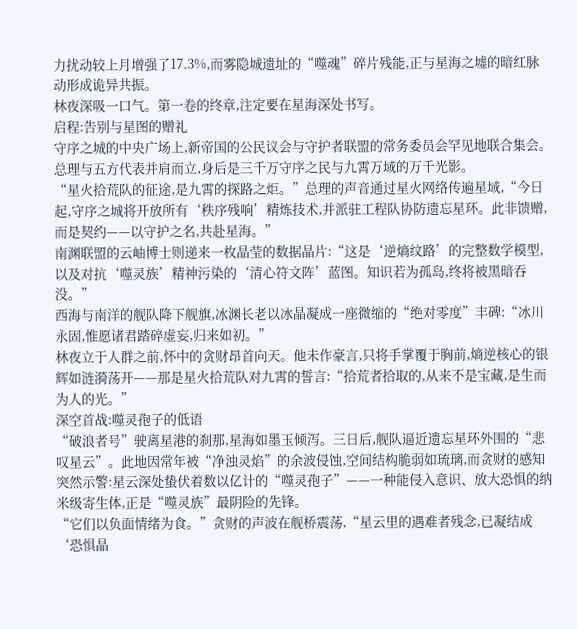力扰动较上月增强了17.3%,而雾隐城遗址的“噬魂”碎片残能,正与星海之墟的暗红脉动形成诡异共振。
林夜深吸一口气。第一卷的终章,注定要在星海深处书写。
启程:告别与星图的赠礼
守序之城的中央广场上,新帝国的公民议会与守护者联盟的常务委员会罕见地联合集会。总理与五方代表并肩而立,身后是三千万守序之民与九霄万域的万千光影。
“星火拾荒队的征途,是九霄的探路之炬。”总理的声音通过星火网络传遍星域,“今日起,守序之城将开放所有‘秩序残响’精炼技术,并派驻工程队协防遗忘星环。此非馈赠,而是契约——以守护之名,共赴星海。”
南渊联盟的云岫博士则递来一枚晶莹的数据晶片:“这是‘逆熵纹路’的完整数学模型,以及对抗‘噬灵族’精神污染的‘清心符文阵’蓝图。知识若为孤岛,终将被黑暗吞没。”
西海与南洋的舰队降下舰旗,冰渊长老以冰晶凝成一座微缩的“绝对零度”丰碑:“冰川永固,惟愿诸君踏碎虚妄,归来如初。”
林夜立于人群之前,怀中的贪财昂首向天。他未作豪言,只将手掌覆于胸前,熵逆核心的银辉如涟漪荡开——那是星火拾荒队对九霄的誓言:“拾荒者拾取的,从来不是宝藏,是生而为人的光。”
深空首战:噬灵孢子的低语
“破浪者号”驶离星港的刹那,星海如墨玉倾泻。三日后,舰队逼近遗忘星环外围的“悲叹星云”。此地因常年被“净浊灵焰”的余波侵蚀,空间结构脆弱如琉璃,而贪财的感知突然示警:星云深处蛰伏着数以亿计的“噬灵孢子”——一种能侵入意识、放大恐惧的纳米级寄生体,正是“噬灵族”最阴险的先锋。
“它们以负面情绪为食。”贪财的声波在舰桥震荡,“星云里的遇难者残念,已凝结成‘恐惧晶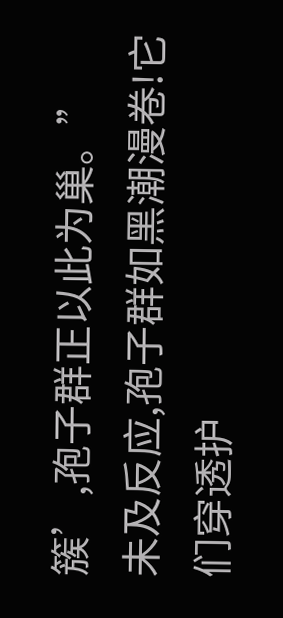簇’,孢子群正以此为巢。”
未及反应,孢子群如黑潮漫卷!它们穿透护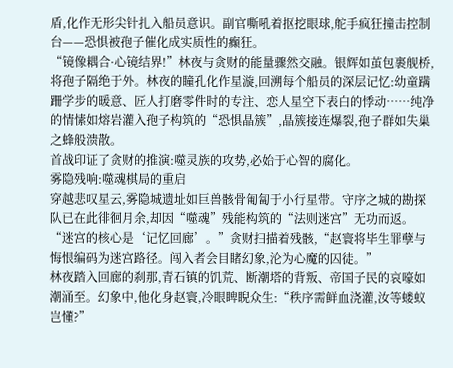盾,化作无形尖针扎入船员意识。副官嘶吼着抠挖眼球,舵手疯狂撞击控制台——恐惧被孢子催化成实质性的癫狂。
“镜像耦合·心镜结界!”林夜与贪财的能量骤然交融。银辉如茧包裹舰桥,将孢子隔绝于外。林夜的瞳孔化作星漩,回溯每个船员的深层记忆:幼童蹒跚学步的暖意、匠人打磨零件时的专注、恋人星空下表白的悸动……纯净的情愫如熔岩灌入孢子构筑的“恐惧晶簇”,晶簇接连爆裂,孢子群如失巢之蜂般溃散。
首战印证了贪财的推演:噬灵族的攻势,必始于心智的腐化。
雾隐残响:噬魂棋局的重启
穿越悲叹星云,雾隐城遗址如巨兽骸骨匍匐于小行星带。守序之城的勘探队已在此徘徊月余,却因“噬魂”残能构筑的“法则迷宫”无功而返。
“迷宫的核心是‘记忆回廊’。”贪财扫描着残骸,“赵寰将毕生罪孽与悔恨编码为迷宫路径。闯入者会目睹幻象,沦为心魔的囚徒。”
林夜踏入回廊的刹那,青石镇的饥荒、断潮塔的背叛、帝国子民的哀嚎如潮涌至。幻象中,他化身赵寰,冷眼睥睨众生:“秩序需鲜血浇灌,汝等蝼蚁岂懂?”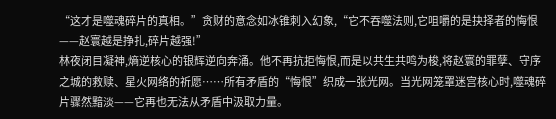“这才是噬魂碎片的真相。”贪财的意念如冰锥刺入幻象,“它不吞噬法则,它咀嚼的是抉择者的悔恨——赵寰越是挣扎,碎片越强!”
林夜闭目凝神,熵逆核心的银辉逆向奔涌。他不再抗拒悔恨,而是以共生共鸣为梭,将赵寰的罪孽、守序之城的救赎、星火网络的祈愿……所有矛盾的“悔恨”织成一张光网。当光网笼罩迷宫核心时,噬魂碎片骤然黯淡——它再也无法从矛盾中汲取力量。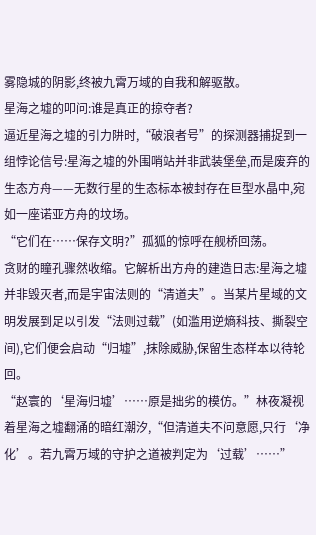雾隐城的阴影,终被九霄万域的自我和解驱散。
星海之墟的叩问:谁是真正的掠夺者?
逼近星海之墟的引力阱时,“破浪者号”的探测器捕捉到一组悖论信号:星海之墟的外围哨站并非武装堡垒,而是废弃的生态方舟——无数行星的生态标本被封存在巨型水晶中,宛如一座诺亚方舟的坟场。
“它们在……保存文明?”孤狐的惊呼在舰桥回荡。
贪财的瞳孔骤然收缩。它解析出方舟的建造日志:星海之墟并非毁灭者,而是宇宙法则的“清道夫”。当某片星域的文明发展到足以引发“法则过载”(如滥用逆熵科技、撕裂空间),它们便会启动“归墟”,抹除威胁,保留生态样本以待轮回。
“赵寰的‘星海归墟’……原是拙劣的模仿。”林夜凝视着星海之墟翻涌的暗红潮汐,“但清道夫不问意愿,只行‘净化’。若九霄万域的守护之道被判定为‘过载’……”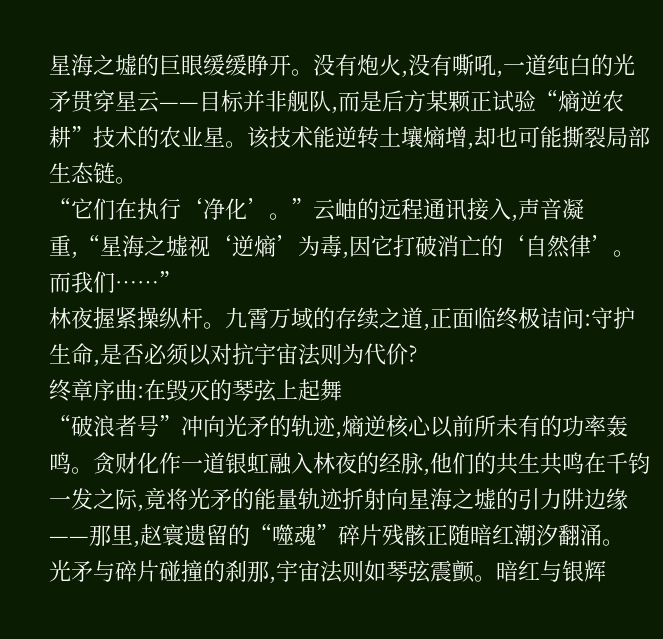星海之墟的巨眼缓缓睁开。没有炮火,没有嘶吼,一道纯白的光矛贯穿星云——目标并非舰队,而是后方某颗正试验“熵逆农耕”技术的农业星。该技术能逆转土壤熵增,却也可能撕裂局部生态链。
“它们在执行‘净化’。”云岫的远程通讯接入,声音凝重,“星海之墟视‘逆熵’为毒,因它打破消亡的‘自然律’。而我们……”
林夜握紧操纵杆。九霄万域的存续之道,正面临终极诘问:守护生命,是否必须以对抗宇宙法则为代价?
终章序曲:在毁灭的琴弦上起舞
“破浪者号”冲向光矛的轨迹,熵逆核心以前所未有的功率轰鸣。贪财化作一道银虹融入林夜的经脉,他们的共生共鸣在千钧一发之际,竟将光矛的能量轨迹折射向星海之墟的引力阱边缘——那里,赵寰遗留的“噬魂”碎片残骸正随暗红潮汐翻涌。
光矛与碎片碰撞的刹那,宇宙法则如琴弦震颤。暗红与银辉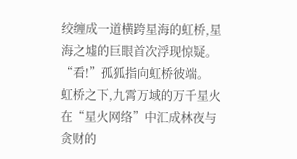绞缠成一道横跨星海的虹桥,星海之墟的巨眼首次浮现惊疑。
“看!”孤狐指向虹桥彼端。
虹桥之下,九霄万域的万千星火在“星火网络”中汇成林夜与贪财的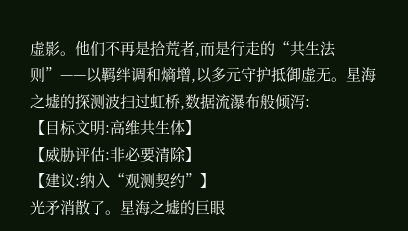虚影。他们不再是拾荒者,而是行走的“共生法则”——以羁绊调和熵增,以多元守护抵御虚无。星海之墟的探测波扫过虹桥,数据流瀑布般倾泻:
【目标文明:高维共生体】
【威胁评估:非必要清除】
【建议:纳入“观测契约”】
光矛消散了。星海之墟的巨眼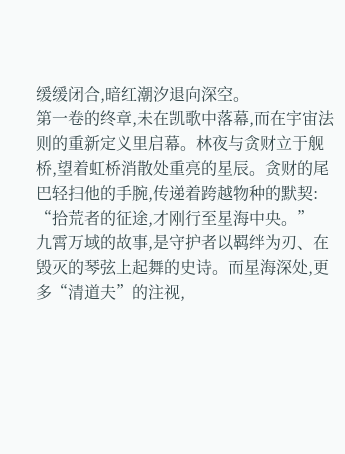缓缓闭合,暗红潮汐退向深空。
第一卷的终章,未在凯歌中落幕,而在宇宙法则的重新定义里启幕。林夜与贪财立于舰桥,望着虹桥消散处重亮的星辰。贪财的尾巴轻扫他的手腕,传递着跨越物种的默契:
“拾荒者的征途,才刚行至星海中央。”
九霄万域的故事,是守护者以羁绊为刃、在毁灭的琴弦上起舞的史诗。而星海深处,更多“清道夫”的注视,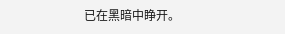已在黑暗中睁开。